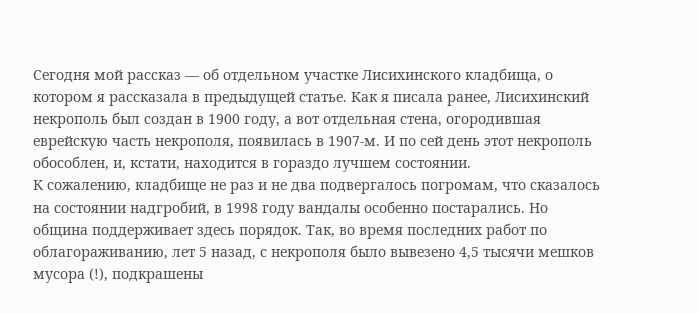Сегодня мой рассказ — об отдельном участке Лисихинского кладбища, о котором я рассказала в предыдущей статье. Как я писала ранее, Лисихинский некрополь был создан в 1900 году, а вот отдельная стена, огородившая еврейскую часть некрополя, появилась в 1907-м. И по сей день этот некрополь обособлен, и, кстати, находится в гораздо лучшем состоянии.
К сожалению, кладбище не раз и не два подвергалось погромам, что сказалось на состоянии надгробий, в 1998 году вандалы особенно постарались. Но община поддерживает здесь порядок. Так, во время последних работ по облагораживанию, лет 5 назад, с некрополя было вывезено 4,5 тысячи мешков мусора (!), подкрашены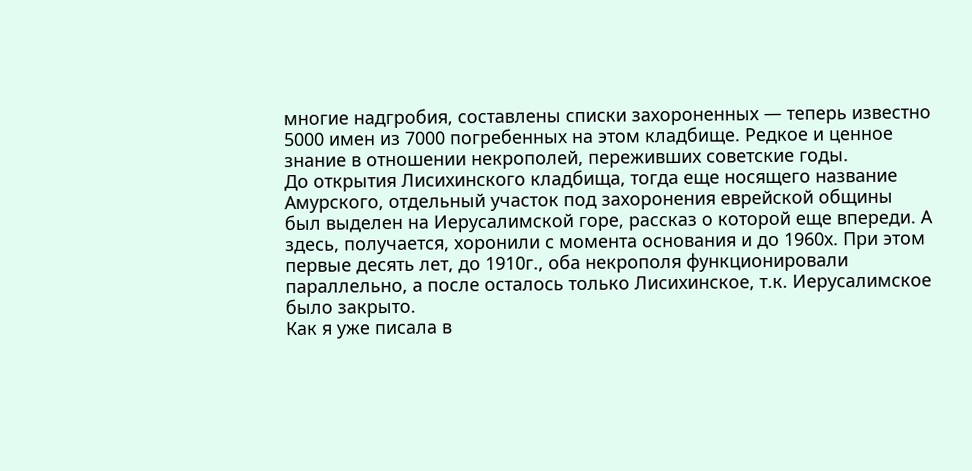многие надгробия, составлены списки захороненных — теперь известно 5000 имен из 7000 погребенных на этом кладбище. Редкое и ценное знание в отношении некрополей, переживших советские годы.
До открытия Лисихинского кладбища, тогда еще носящего название Амурского, отдельный участок под захоронения еврейской общины был выделен на Иерусалимской горе, рассказ о которой еще впереди. А здесь, получается, хоронили с момента основания и до 1960х. При этом первые десять лет, до 1910г., оба некрополя функционировали параллельно, а после осталось только Лисихинское, т.к. Иерусалимское было закрыто.
Как я уже писала в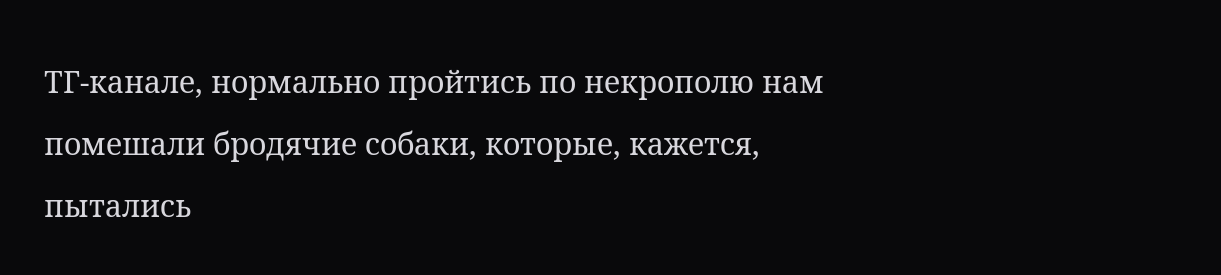ТГ-канале, нормально пройтись по некрополю нам помешали бродячие собаки, которые, кажется, пытались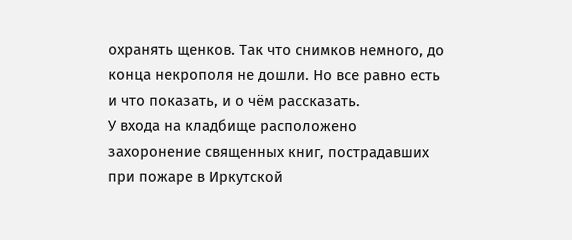охранять щенков. Так что снимков немного, до конца некрополя не дошли. Но все равно есть и что показать, и о чём рассказать.
У входа на кладбище расположено захоронение священных книг, пострадавших при пожаре в Иркутской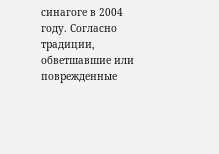синагоге в 2004 году. Согласно традиции, обветшавшие или поврежденные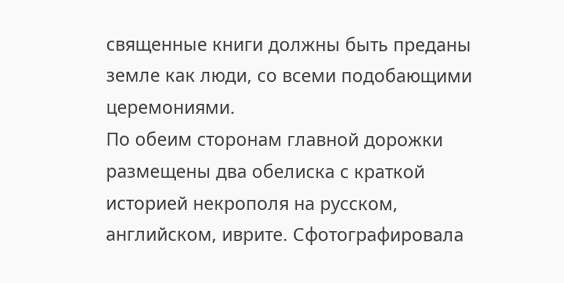священные книги должны быть преданы земле как люди, со всеми подобающими церемониями.
По обеим сторонам главной дорожки размещены два обелиска с краткой историей некрополя на русском, английском, иврите. Сфотографировала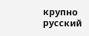крупно русский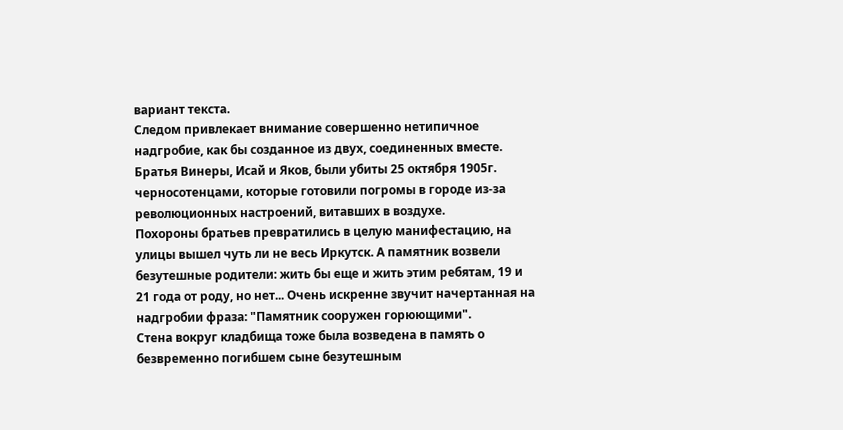вариант текста.
Следом привлекает внимание совершенно нетипичное надгробие, как бы созданное из двух, соединенных вместе. Братья Винеры, Исай и Яков, были убиты 25 октября 1905г. черносотенцами, которые готовили погромы в городе из-за революционных настроений, витавших в воздухе.
Похороны братьев превратились в целую манифестацию, на улицы вышел чуть ли не весь Иркутск. А памятник возвели безутешные родители: жить бы еще и жить этим ребятам, 19 и 21 года от роду, но нет... Очень искренне звучит начертанная на надгробии фраза: "Памятник сооружен горюющими".
Стена вокруг кладбища тоже была возведена в память о безвременно погибшем сыне безутешным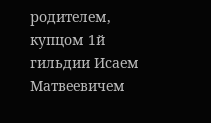родителем, купцом 1й гильдии Исаем Матвеевичем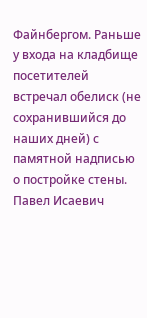Файнбергом. Раньше у входа на кладбище посетителей встречал обелиск (не сохранившийся до наших дней) с памятной надписью о постройке стены.
Павел Исаевич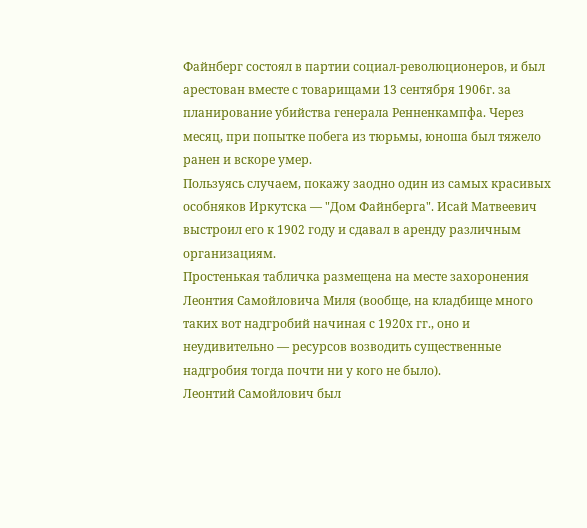Файнберг состоял в партии социал-революционеров, и был арестован вместе с товарищами 13 сентября 1906г. за планирование убийства генерала Ренненкампфа. Через месяц, при попытке побега из тюрьмы, юноша был тяжело ранен и вскоре умер.
Пользуясь случаем, покажу заодно один из самых красивых особняков Иркутска — "Дом Файнберга". Исай Матвеевич выстроил его к 1902 году и сдавал в аренду различным организациям.
Простенькая табличка размещена на месте захоронения Леонтия Самойловича Миля (вообще, на кладбище много таких вот надгробий начиная с 1920х гг., оно и неудивительно — ресурсов возводить существенные надгробия тогда почти ни у кого не было).
Леонтий Самойлович был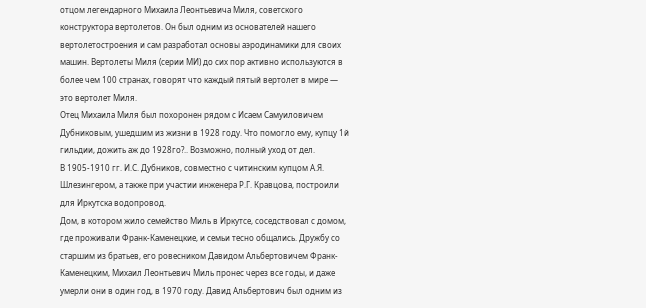отцом легендарного Михаила Леонтьевича Миля, советского конструктора вертолетов. Он был одним из основателей нашего вертолетостроения и сам разработал основы аэродинамики для своих машин. Вертолеты Миля (серии МИ) до сих пор активно используются в более чем 100 странах, говорят что каждый пятый вертолет в мире — это вертолет Миля.
Отец Михаила Миля был похоронен рядом с Исаем Самуиловичем Дубниковым, ушедшим из жизни в 1928 году. Что помогло ему, купцу 1й гильдии, дожить аж до 1928го?.. Возможно, полный уход от дел.
В 1905-1910 гг. И.С. Дубников, совместно с читинским купцом А.Я. Шлезингером, а также при участии инженера Р.Г. Кравцова, построили для Иркутска водопровод.
Дом, в котором жило семейство Миль в Иркутсе, соседствовал с домом, где проживали Франк-Каменецкие, и семьи тесно общались. Дружбу со старшим из братьев, его ровесником Давидом Альбертовичем Франк-Каменецким, Михаил Леонтьевич Миль пронес через все годы, и даже умерли они в один год, в 1970 году. Давид Альбертович был одним из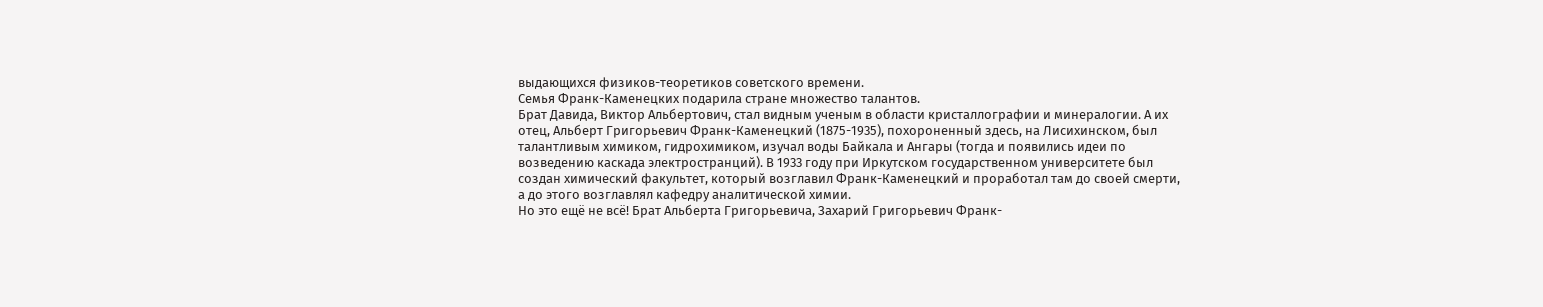выдающихся физиков-теоретиков советского времени.
Семья Франк-Каменецких подарила стране множество талантов.
Брат Давида, Виктор Альбертович, стал видным ученым в области кристаллографии и минералогии. А их отец, Альберт Григорьевич Франк-Каменецкий (1875-1935), похороненный здесь, на Лисихинском, был талантливым химиком, гидрохимиком, изучал воды Байкала и Ангары (тогда и появились идеи по возведению каскада электространций). В 1933 году при Иркутском государственном университете был создан химический факультет, который возглавил Франк-Каменецкий и проработал там до своей смерти, а до этого возглавлял кафедру аналитической химии.
Но это ещё не всё! Брат Альберта Григорьевича, Захарий Григорьевич Франк-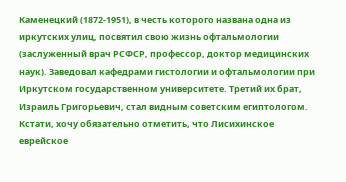Каменецкий (1872-1951), в честь которого названа одна из иркутских улиц, посвятил свою жизнь офтальмологии (заслуженный врач РСФСР, профессор, доктор медицинских наук). Заведовал кафедрами гистологии и офтальмологии при Иркутском государственном университете. Третий их брат, Израиль Григорьевич, стал видным советским египтологом.
Кстати, хочу обязательно отметить, что Лисихинское еврейское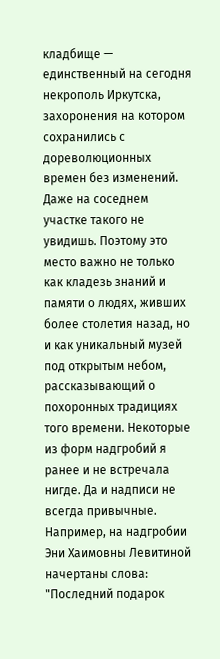кладбище — единственный на сегодня некрополь Иркутска, захоронения на котором сохранились с дореволюционных времен без изменений. Даже на соседнем участке такого не увидишь. Поэтому это место важно не только как кладезь знаний и памяти о людях, живших более столетия назад, но и как уникальный музей под открытым небом, рассказывающий о похоронных традициях того времени. Некоторые из форм надгробий я ранее и не встречала нигде. Да и надписи не всегда привычные. Например, на надгробии Эни Хаимовны Левитиной начертаны слова: "Последний подарок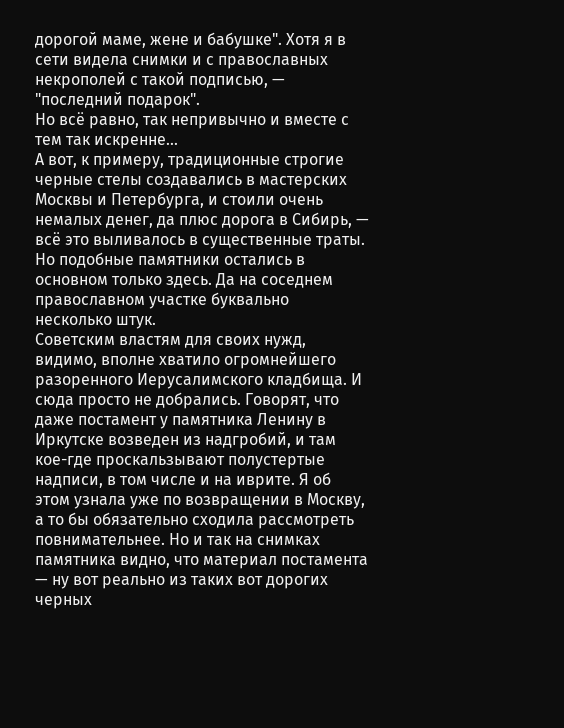дорогой маме, жене и бабушке". Хотя я в сети видела снимки и с православных некрополей с такой подписью, — "последний подарок".
Но всё равно, так непривычно и вместе с тем так искренне...
А вот, к примеру, традиционные строгие черные стелы создавались в мастерских Москвы и Петербурга, и стоили очень немалых денег, да плюс дорога в Сибирь, — всё это выливалось в существенные траты. Но подобные памятники остались в основном только здесь. Да на соседнем православном участке буквально несколько штук.
Советским властям для своих нужд, видимо, вполне хватило огромнейшего разоренного Иерусалимского кладбища. И сюда просто не добрались. Говорят, что даже постамент у памятника Ленину в Иркутске возведен из надгробий, и там кое-где проскальзывают полустертые надписи, в том числе и на иврите. Я об этом узнала уже по возвращении в Москву, а то бы обязательно сходила рассмотреть повнимательнее. Но и так на снимках памятника видно, что материал постамента — ну вот реально из таких вот дорогих черных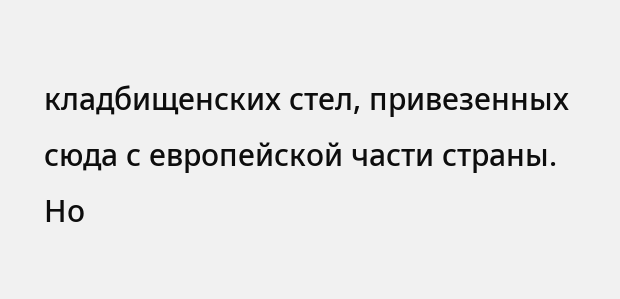кладбищенских стел, привезенных сюда с европейской части страны.
Но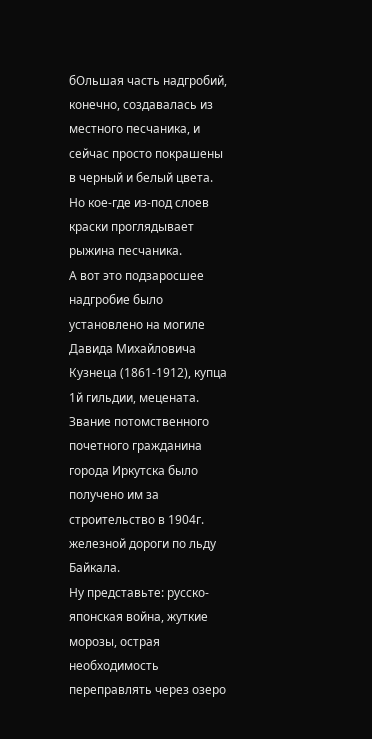бОльшая часть надгробий, конечно, создавалась из местного песчаника, и сейчас просто покрашены в черный и белый цвета. Но кое-где из-под слоев краски проглядывает рыжина песчаника.
А вот это подзаросшее надгробие было установлено на могиле Давида Михайловича Кузнеца (1861-1912), купца 1й гильдии, мецената. Звание потомственного почетного гражданина города Иркутска было получено им за строительство в 1904г. железной дороги по льду Байкала.
Ну представьте: русско-японская война, жуткие морозы, острая необходимость переправлять через озеро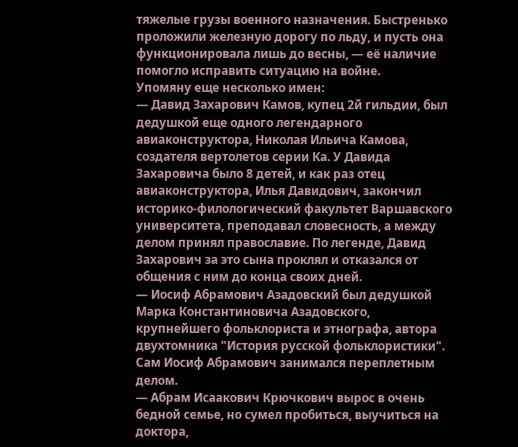тяжелые грузы военного назначения. Быстренько проложили железную дорогу по льду, и пусть она функционировала лишь до весны, — её наличие помогло исправить ситуацию на войне.
Упомяну еще несколько имен:
— Давид Захарович Камов, купец 2й гильдии, был дедушкой еще одного легендарного авиаконструктора, Николая Ильича Камова, создателя вертолетов серии Ка. У Давида Захаровича было 8 детей, и как раз отец авиаконструктора, Илья Давидович, закончил историко-филологический факультет Варшавского университета, преподавал словесность, а между делом принял православие. По легенде, Давид Захарович за это сына проклял и отказался от общения с ним до конца своих дней.
— Иосиф Абрамович Азадовский был дедушкой Марка Константиновича Азадовского, крупнейшего фольклориста и этнографа, автора двухтомника "История русской фольклористики". Сам Иосиф Абрамович занимался переплетным делом.
— Абрам Исаакович Крючкович вырос в очень бедной семье, но сумел пробиться, выучиться на доктора,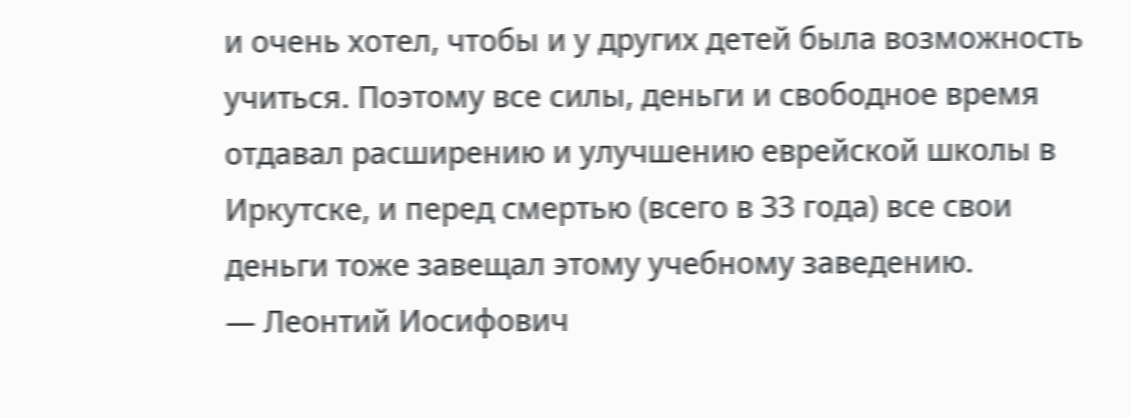и очень хотел, чтобы и у других детей была возможность учиться. Поэтому все силы, деньги и свободное время отдавал расширению и улучшению еврейской школы в Иркутске, и перед смертью (всего в 33 года) все свои деньги тоже завещал этому учебному заведению.
— Леонтий Иосифович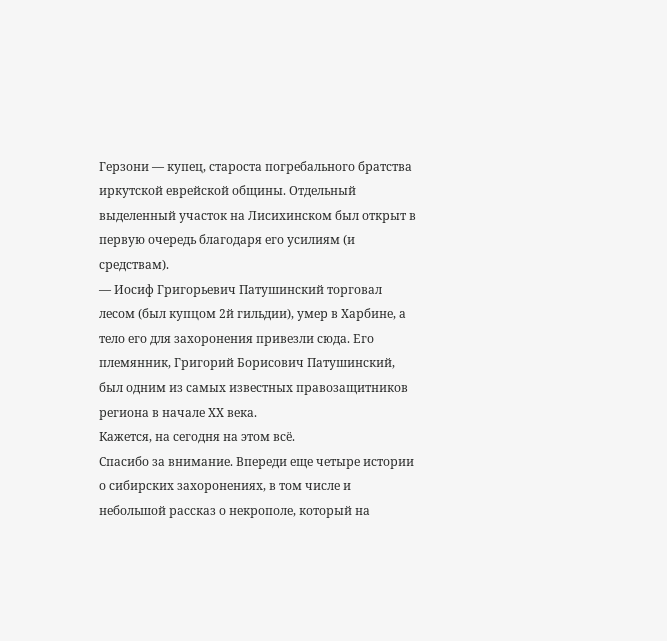Герзони — купец, староста погребального братства иркутской еврейской общины. Отдельный выделенный участок на Лисихинском был открыт в первую очередь благодаря его усилиям (и средствам).
— Иосиф Григорьевич Патушинский торговал лесом (был купцом 2й гильдии), умер в Харбине, а тело его для захоронения привезли сюда. Его племянник, Григорий Борисович Патушинский, был одним из самых известных правозащитников региона в начале ХХ века.
Кажется, на сегодня на этом всё.
Спасибо за внимание. Впереди еще четыре истории о сибирских захоронениях, в том числе и небольшой рассказ о некрополе, который на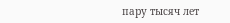пару тысяч лет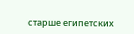старше египетских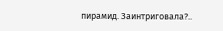пирамид. Заинтриговала?..